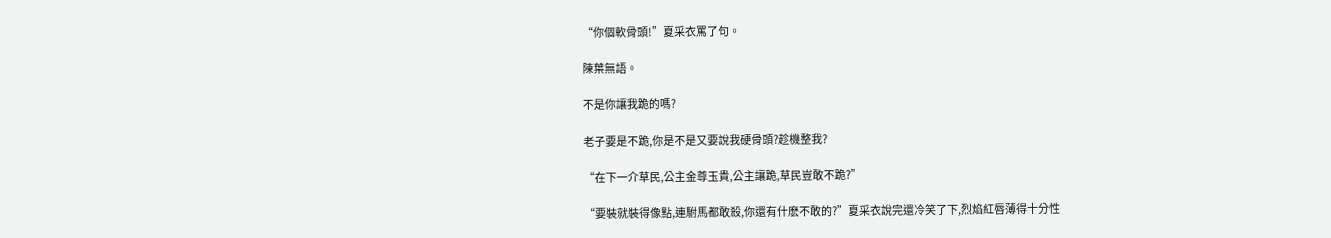“你個軟骨頭!”夏采衣罵了句。

陳葉無語。

不是你讓我跪的嗎?

老子要是不跪,你是不是又要說我硬骨頭?趁機整我?

“在下一介草民,公主金尊玉貴,公主讓跪,草民豈敢不跪?”

“要裝就裝得像點,連駙馬都敢殺,你還有什麽不敢的?”夏采衣說完還冷笑了下,烈焰紅唇薄得十分性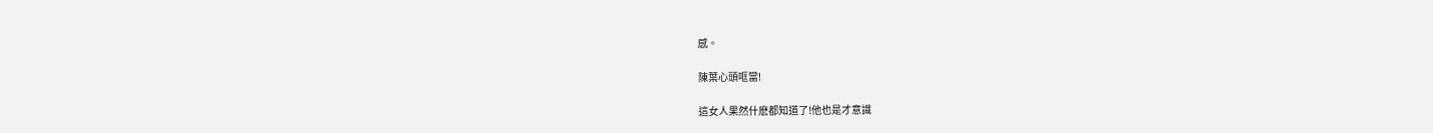感。

陳葉心頭哐當!

這女人果然什麽都知道了!他也是才意識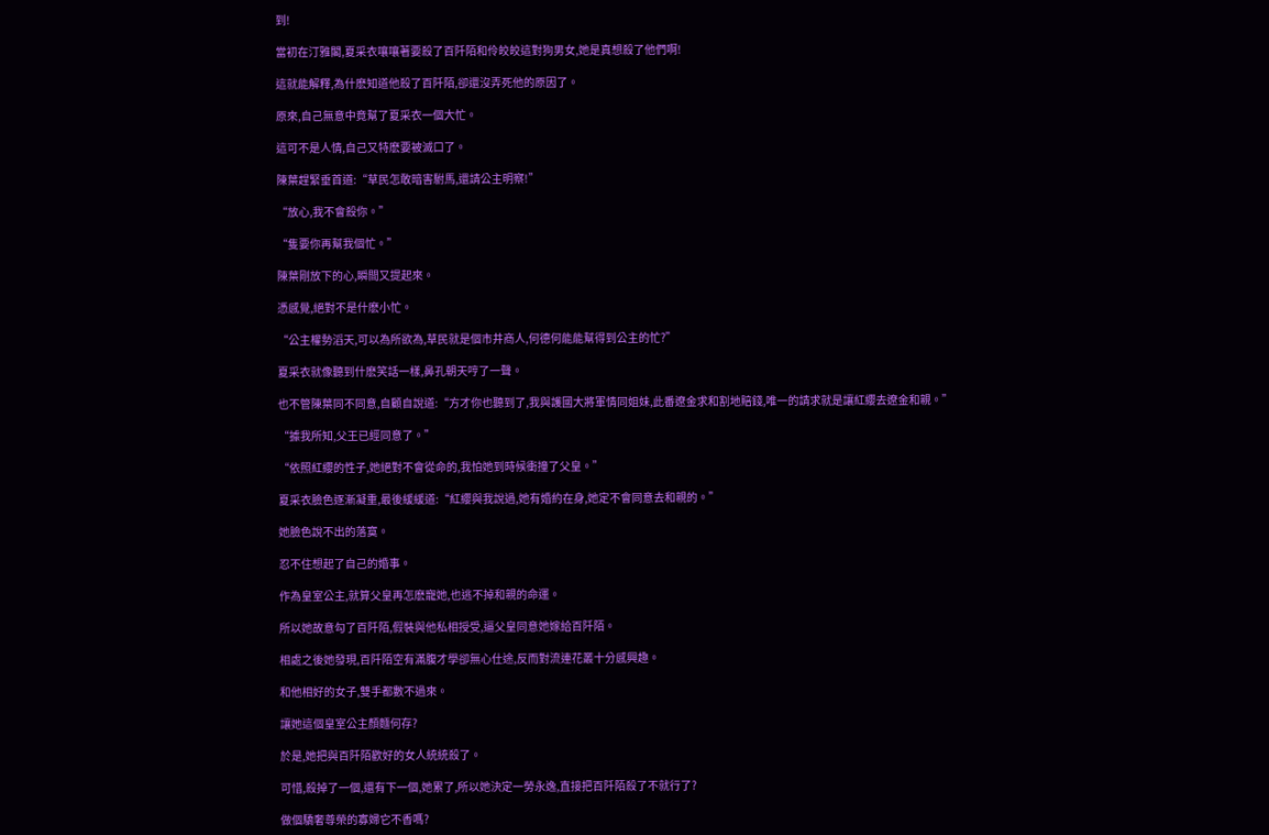到!

當初在汀雅閣,夏采衣嚷嚷著要殺了百阡陌和伶皎皎這對狗男女,她是真想殺了他們啊!

這就能解釋,為什麽知道他殺了百阡陌,卻還沒弄死他的原因了。

原來,自己無意中竟幫了夏采衣一個大忙。

這可不是人情,自己又特麽要被滅口了。

陳葉趕緊垂首道:“草民怎敢暗害駙馬,還請公主明察!”

“放心,我不會殺你。”

“隻要你再幫我個忙。”

陳葉剛放下的心,瞬間又提起來。

憑感覺,絕對不是什麽小忙。

“公主權勢滔天,可以為所欲為,草民就是個市井商人,何德何能能幫得到公主的忙?”

夏采衣就像聽到什麽笑話一樣,鼻孔朝天哼了一聲。

也不管陳葉同不同意,自顧自說道:“方才你也聽到了,我與護國大將軍情同姐妹,此番遼金求和割地賠錢,唯一的請求就是讓紅纓去遼金和親。”

“據我所知,父王已經同意了。”

“依照紅纓的性子,她絕對不會從命的,我怕她到時候衝撞了父皇。”

夏采衣臉色逐漸凝重,最後緩緩道:“紅纓與我說過,她有婚約在身,她定不會同意去和親的。”

她臉色說不出的落寞。

忍不住想起了自己的婚事。

作為皇室公主,就算父皇再怎麽寵她,也逃不掉和親的命運。

所以她故意勾了百阡陌,假裝與他私相授受,逼父皇同意她嫁給百阡陌。

相處之後她發現,百阡陌空有滿腹才學卻無心仕途,反而對流連花叢十分感興趣。

和他相好的女子,雙手都數不過來。

讓她這個皇室公主顏麵何存?

於是,她把與百阡陌歡好的女人統統殺了。

可惜,殺掉了一個,還有下一個,她累了,所以她決定一勞永逸,直接把百阡陌殺了不就行了?

做個驕奢尊榮的寡婦它不香嗎?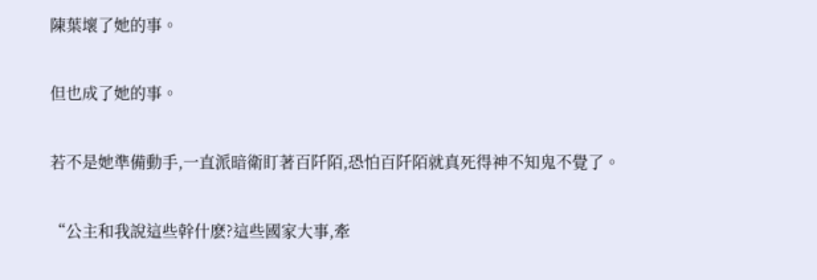陳葉壞了她的事。

但也成了她的事。

若不是她準備動手,一直派暗衛盯著百阡陌,恐怕百阡陌就真死得神不知鬼不覺了。

“公主和我說這些幹什麽?這些國家大事,牽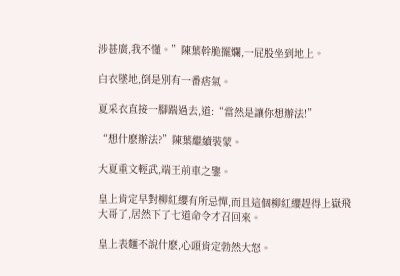涉甚廣,我不懂。”陳葉幹脆擺爛,一屁股坐到地上。

白衣墜地,倒是別有一番痞氣。

夏采衣直接一腳踹過去,道:“當然是讓你想辦法!”

“想什麽辦法?”陳葉繼續裝蒙。

大夏重文輕武,端王前車之鑒。

皇上肯定早對柳紅纓有所忌憚,而且這個柳紅纓趕得上嶽飛大哥了,居然下了七道命令才召回來。

皇上表麵不說什麽,心頭肯定勃然大怒。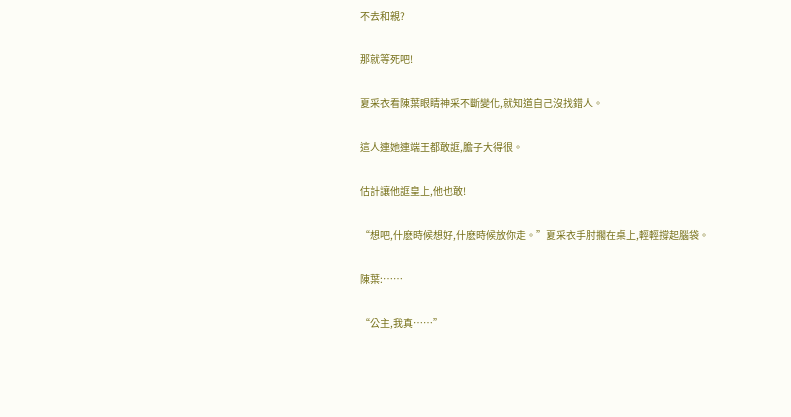不去和親?

那就等死吧!

夏采衣看陳葉眼睛神采不斷變化,就知道自己沒找錯人。

這人連她連端王都敢誆,膽子大得很。

估計讓他誆皇上,他也敢!

“想吧,什麽時候想好,什麽時候放你走。”夏采衣手肘擱在桌上,輕輕撐起腦袋。

陳葉:……

“公主,我真……”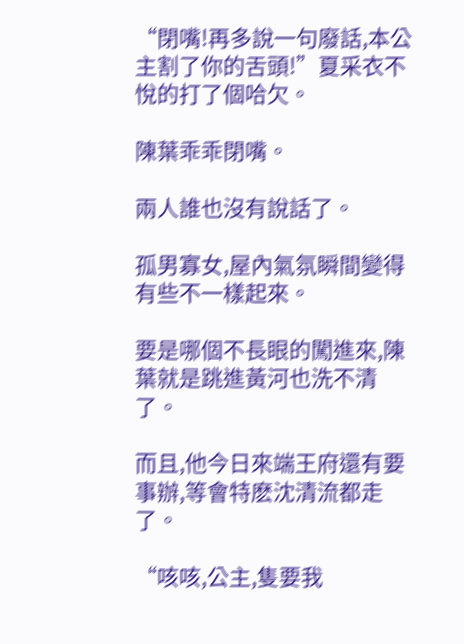“閉嘴!再多說一句廢話,本公主割了你的舌頭!”夏采衣不悅的打了個哈欠。

陳葉乖乖閉嘴。

兩人誰也沒有說話了。

孤男寡女,屋內氣氛瞬間變得有些不一樣起來。

要是哪個不長眼的闖進來,陳葉就是跳進黃河也洗不清了。

而且,他今日來端王府還有要事辦,等會特麽沈清流都走了。

“咳咳,公主,隻要我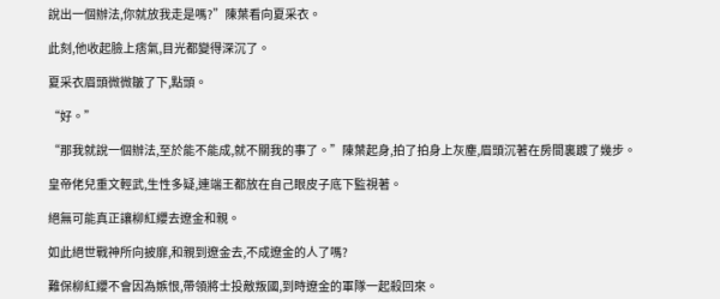說出一個辦法,你就放我走是嗎?”陳葉看向夏采衣。

此刻,他收起臉上痞氣,目光都變得深沉了。

夏采衣眉頭微微皺了下,點頭。

“好。”

“那我就說一個辦法,至於能不能成,就不關我的事了。”陳葉起身,拍了拍身上灰塵,眉頭沉著在房間裏踱了幾步。

皇帝佬兒重文輕武,生性多疑,連端王都放在自己眼皮子底下監視著。

絕無可能真正讓柳紅纓去遼金和親。

如此絕世戰神所向披靡,和親到遼金去,不成遼金的人了嗎?

難保柳紅纓不會因為嫉恨,帶領將士投敵叛國,到時遼金的軍隊一起殺回來。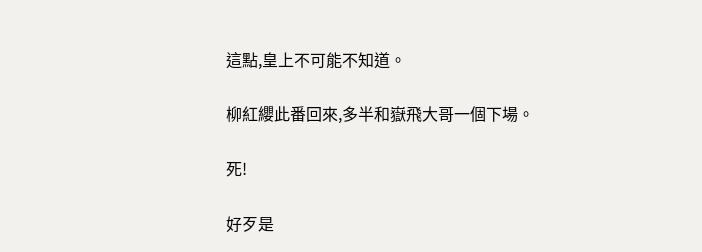這點,皇上不可能不知道。

柳紅纓此番回來,多半和嶽飛大哥一個下場。

死!

好歹是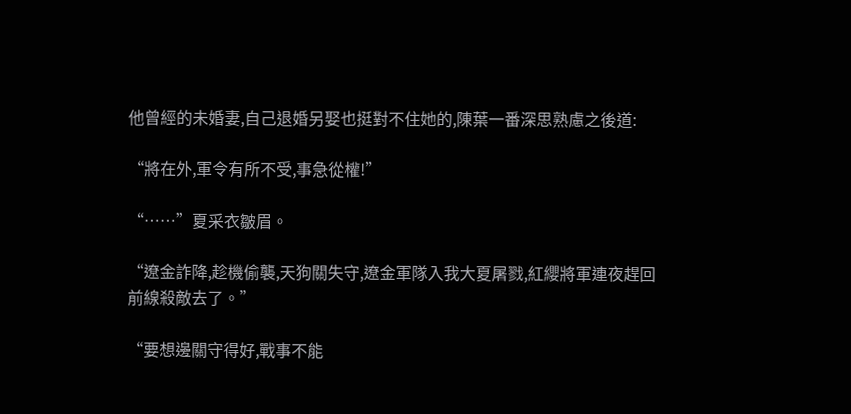他曾經的未婚妻,自己退婚另娶也挺對不住她的,陳葉一番深思熟慮之後道:

“將在外,軍令有所不受,事急從權!”

“……”夏采衣皺眉。

“遼金詐降,趁機偷襲,天狗關失守,遼金軍隊入我大夏屠戮,紅纓將軍連夜趕回前線殺敵去了。”

“要想邊關守得好,戰事不能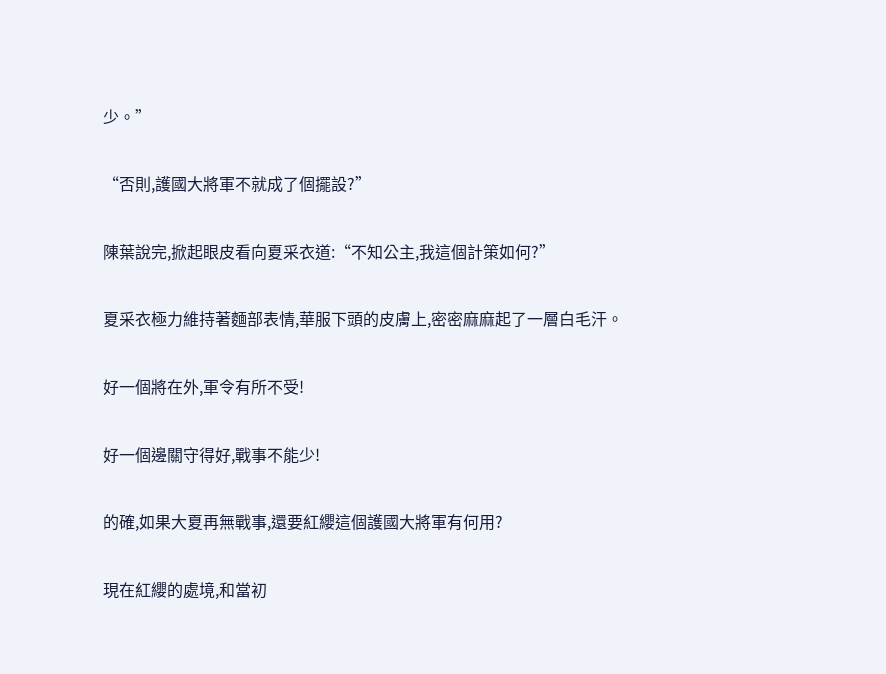少。”

“否則,護國大將軍不就成了個擺設?”

陳葉說完,掀起眼皮看向夏采衣道:“不知公主,我這個計策如何?”

夏采衣極力維持著麵部表情,華服下頭的皮膚上,密密麻麻起了一層白毛汗。

好一個將在外,軍令有所不受!

好一個邊關守得好,戰事不能少!

的確,如果大夏再無戰事,還要紅纓這個護國大將軍有何用?

現在紅纓的處境,和當初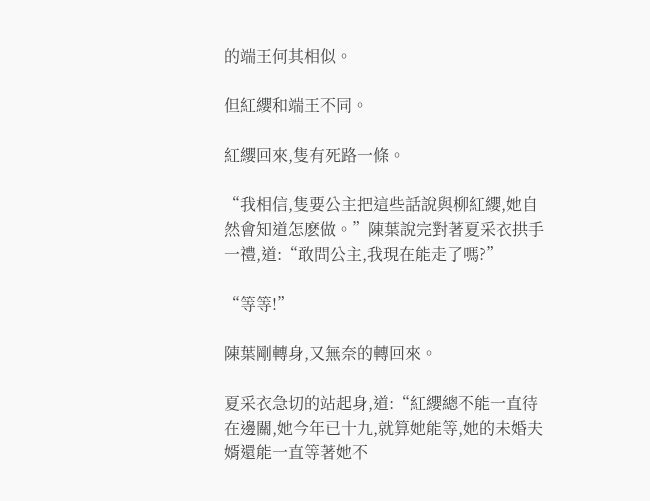的端王何其相似。

但紅纓和端王不同。

紅纓回來,隻有死路一條。

“我相信,隻要公主把這些話說與柳紅纓,她自然會知道怎麽做。”陳葉說完對著夏采衣拱手一禮,道:“敢問公主,我現在能走了嗎?”

“等等!”

陳葉剛轉身,又無奈的轉回來。

夏采衣急切的站起身,道:“紅纓總不能一直待在邊關,她今年已十九,就算她能等,她的未婚夫婿還能一直等著她不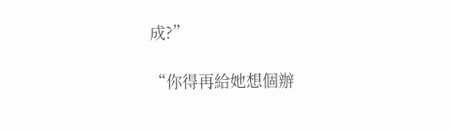成?”

“你得再給她想個辦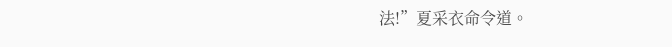法!”夏采衣命令道。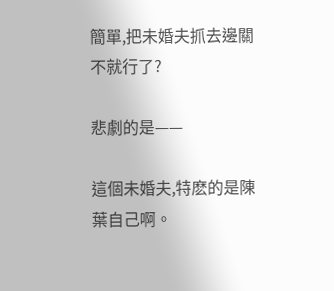簡單,把未婚夫抓去邊關不就行了?

悲劇的是——

這個未婚夫,特麽的是陳葉自己啊。